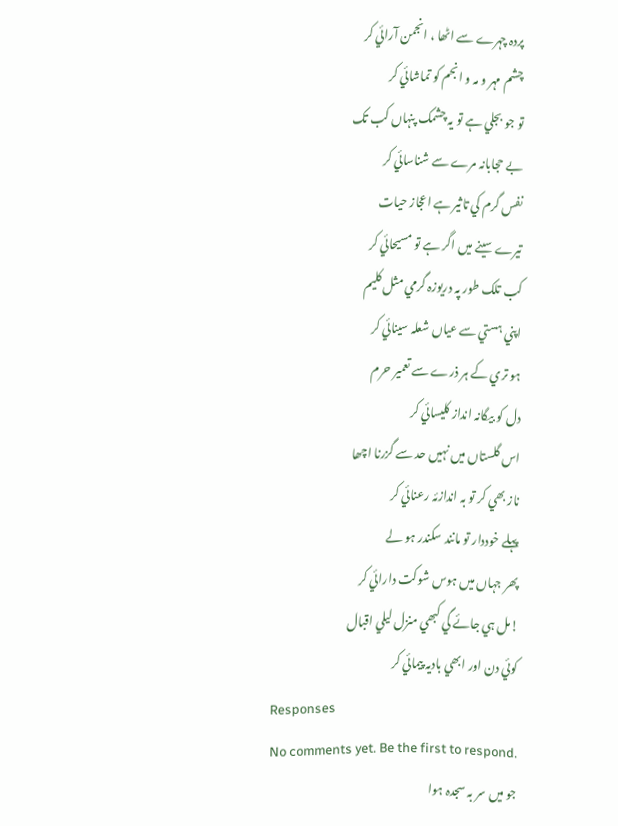پردہ چہرے سے اٹھا ، انجمن آرائي کر
چشم مہر و مہ و انجم کو تماشائي کر
تو جو بجلي ہے تو يہ چشمک پنہاں کب تک
بے حجابانہ مرے سے شناسائي کر
نفس گرم کي تاثير ہے اعجاز حيات
تيرے سينے ميں اگر ہے تو مسيحائي کر
کب تلک طور پہ دريوزہ گرمي مثل کليم
اپني ہستي سے عياں شعلہ سينائي کر
ہو تري کے ہر ذرے سے تعمير حرم
دل کو بيگانہ انداز کليسائي کر
اس گلستاں ميں نہيں حد سے گزرنا اچھا
ناز بھي کر تو بہ اندازئہ رعنائي کر
پہلے خوددار تو مانند سکندر ہو لے
پھر جہاں ميں ہوس شوکت دارائي کر
!مل ہي جائے گي کبھي منزل ليلي اقبال
کوئي دن اور ابھي باديہ پيمائي کر
Responses
No comments yet. Be the first to respond.
جو میں سر بہ سجدہ ہوا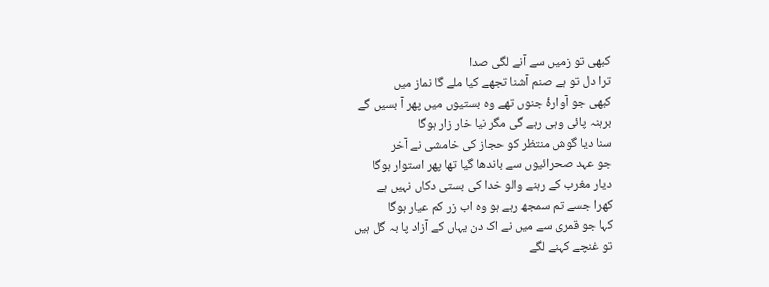کبھی تو زمیں سے آنے لگی صدا
ترا دل تو ہے صنم آشنا تجھے کیا ملے گا نماز میں
کبھی جو آوارۂ جنوں تھے وہ بستیوں میں پھر آ بسیں گے
برہنہ پائی وہی رہے گی مگر نیا خار زار ہوگا
سنا دیا گوش منتظر کو حجاز کی خامشی نے آخر
جو عہد صحرائیوں سے باندھا گیا تھا پھر استوار ہوگا
دیار مغرب کے رہنے والو خدا کی بستی دکاں نہیں ہے
کھرا جسے تم سمجھ رہے ہو وہ اب زر کم عیار ہوگا
کہا جو قمری سے میں نے اک دن یہاں کے آزاد پا بہ گل ہیں
تو غنچے کہنے لگے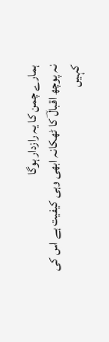ہمارے چمن کا یہ رازدار ہوگا
نہ پوچھ اقبالؔ کا ٹھکانہ ابھی وہی کیفیت ہے اس کی
کہیں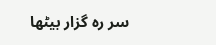سر رہ گزار بیٹھا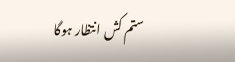ستم کش انتظار ہوگا